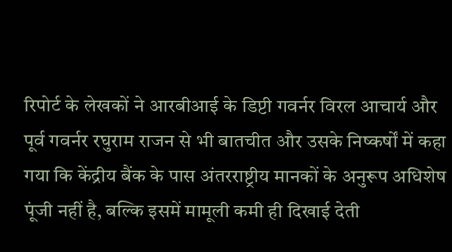रिपोर्ट के लेखकों ने आरबीआई के डिप्टी गवर्नर विरल आचार्य और पूर्व गवर्नर रघुराम राजन से भी बातचीत और उसके निष्कर्षों में कहा गया कि केंद्रीय बैंक के पास अंतरराष्ट्रीय मानकों के अनुरूप अधिशेष पूंजी नहीं है, बल्कि इसमें मामूली कमी ही दिखाई देती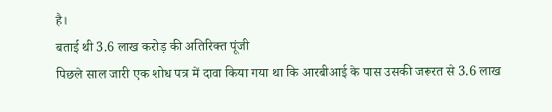है।
बताई थी 3.6 लाख करोड़ की अतिरिक्त पूंजी
पिछले साल जारी एक शोध पत्र में दावा किया गया था कि आरबीआई के पास उसकी जरूरत से 3.6 लाख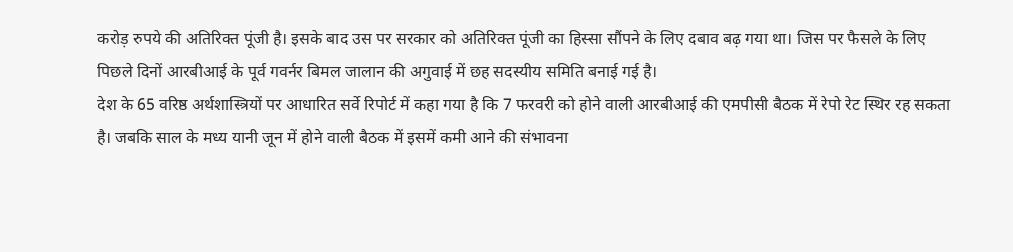करोड़ रुपये की अतिरिक्त पूंजी है। इसके बाद उस पर सरकार को अतिरिक्त पूंजी का हिस्सा सौंपने के लिए दबाव बढ़ गया था। जिस पर फैसले के लिए पिछले दिनों आरबीआई के पूर्व गवर्नर बिमल जालान की अगुवाई में छह सदस्यीय समिति बनाई गई है।
देश के 65 वरिष्ठ अर्थशास्त्रियों पर आधारित सर्वे रिपोर्ट में कहा गया है कि 7 फरवरी को होने वाली आरबीआई की एमपीसी बैठक में रेपो रेट स्थिर रह सकता है। जबकि साल के मध्य यानी जून में होने वाली बैठक में इसमें कमी आने की संभावना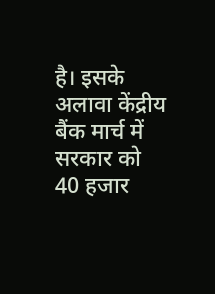है। इसके अलावा केंद्रीय बैंक मार्च में सरकार को 40 हजार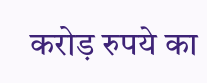करोड़ रुपये का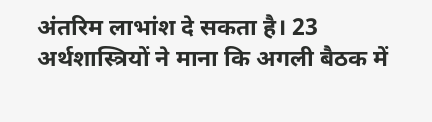अंतरिम लाभांश दे सकता है। 23 अर्थशास्त्रियों ने माना कि अगली बैठक में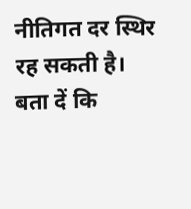नीतिगत दर स्थिर रह सकती है। बता दें कि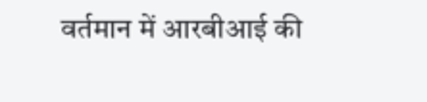वर्तमान में आरबीआई की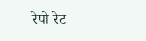रेपो रेट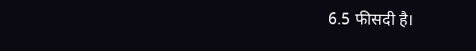6.5 फीसदी है।